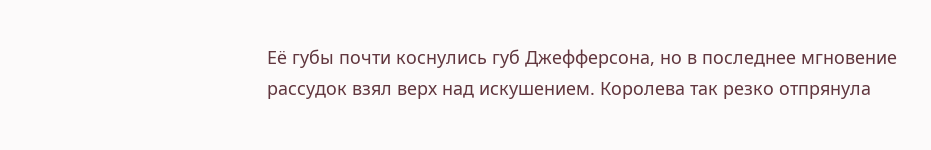Её губы почти коснулись губ Джефферсона, но в последнее мгновение рассудок взял верх над искушением. Королева так резко отпрянула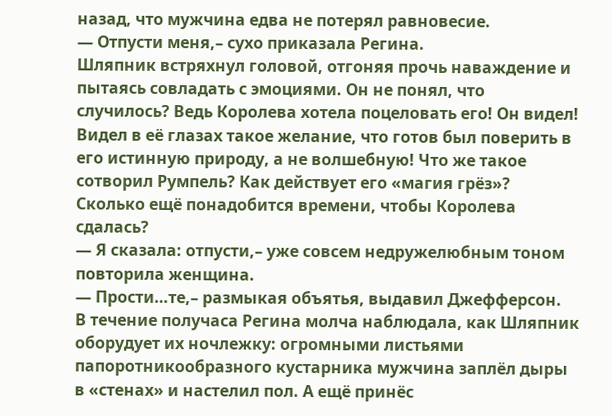назад, что мужчина едва не потерял равновесие.
— Отпусти меня,– сухо приказала Регина.
Шляпник встряхнул головой, отгоняя прочь наваждение и пытаясь совладать с эмоциями. Он не понял, что случилось? Ведь Королева хотела поцеловать его! Он видел! Видел в её глазах такое желание, что готов был поверить в его истинную природу, а не волшебную! Что же такое сотворил Румпель? Как действует его «магия грёз»? Сколько ещё понадобится времени, чтобы Королева сдалась?
— Я сказала: отпусти,– уже совсем недружелюбным тоном повторила женщина.
— Прости…те,– размыкая объятья, выдавил Джефферсон.
В течение получаса Регина молча наблюдала, как Шляпник оборудует их ночлежку: огромными листьями папоротникообразного кустарника мужчина заплёл дыры в «стенах» и настелил пол. А ещё принёс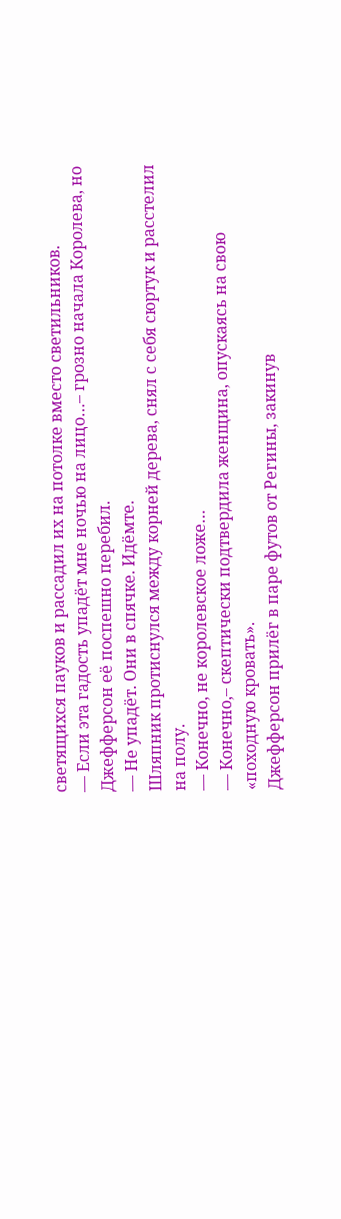светящихся пауков и рассадил их на потолке вместо светильников.
— Если эта гадость упадёт мне ночью на лицо…– грозно начала Королева, но Джефферсон её поспешно перебил.
— Не упадёт. Они в спячке. Идёмте.
Шляпник протиснулся между корней дерева, снял с себя сюртук и расстелил на полу.
— Конечно, не королевское ложе…
— Конечно,– скептически подтвердила женщина, опускаясь на свою «походную кровать».
Джефферсон прилёг в паре футов от Регины, закинув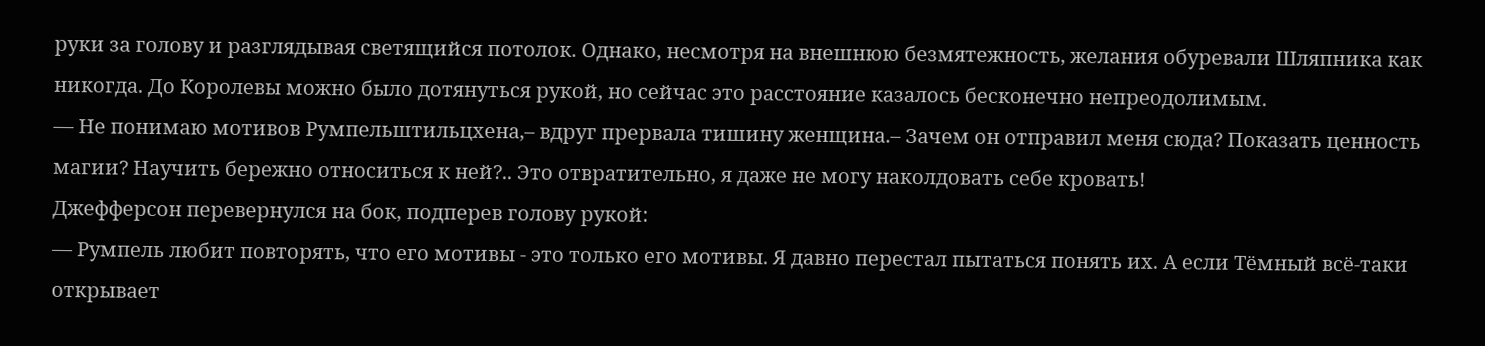руки за голову и разглядывая светящийся потолок. Однако, несмотря на внешнюю безмятежность, желания обуревали Шляпника как никогда. До Королевы можно было дотянуться рукой, но сейчас это расстояние казалось бесконечно непреодолимым.
— Не понимаю мотивов Румпельштильцхена,– вдруг прервала тишину женщина.– Зачем он отправил меня сюда? Показать ценность магии? Научить бережно относиться к ней?.. Это отвратительно, я даже не могу наколдовать себе кровать!
Джефферсон перевернулся на бок, подперев голову рукой:
— Румпель любит повторять, что его мотивы - это только его мотивы. Я давно перестал пытаться понять их. А если Тёмный всё-таки открывает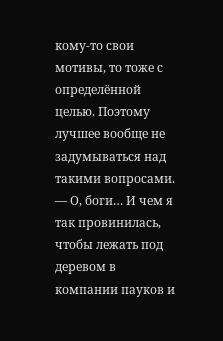кому-то свои мотивы, то тоже с определённой целью. Поэтому лучшее вообще не задумываться над такими вопросами.
— О, боги… И чем я так провинилась, чтобы лежать под деревом в компании пауков и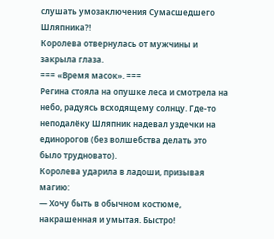слушать умозаключения Сумасшедшего Шляпника?!
Королева отвернулась от мужчины и закрыла глаза.
=== «Время масок». ===
Регина стояла на опушке леса и смотрела на небо, радуясь всходящему солнцу. Где-то неподалёку Шляпник надевал уздечки на единорогов (без волшебства делать это было трудновато).
Королева ударила в ладоши, призывая магию:
— Хочу быть в обычном костюме, накрашенная и умытая. Быстро!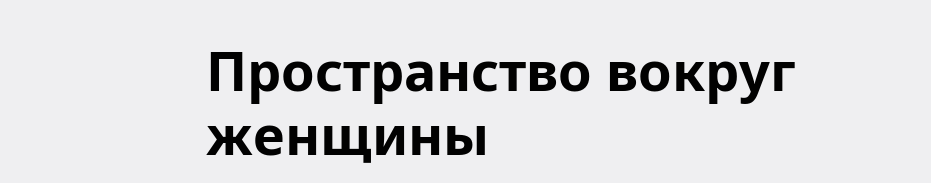Пространство вокруг женщины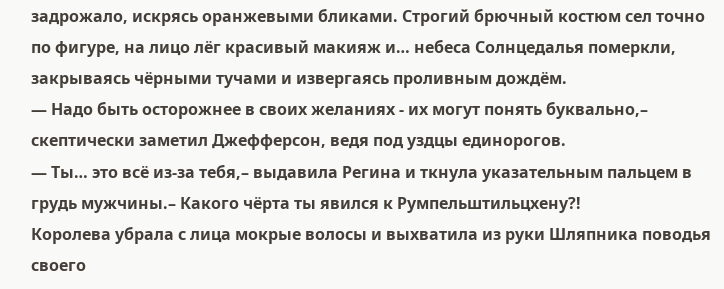задрожало, искрясь оранжевыми бликами. Строгий брючный костюм сел точно по фигуре, на лицо лёг красивый макияж и… небеса Солнцедалья померкли, закрываясь чёрными тучами и извергаясь проливным дождём.
— Надо быть осторожнее в своих желаниях - их могут понять буквально,– скептически заметил Джефферсон, ведя под уздцы единорогов.
— Ты… это всё из-за тебя,– выдавила Регина и ткнула указательным пальцем в грудь мужчины.– Какого чёрта ты явился к Румпельштильцхену?!
Королева убрала с лица мокрые волосы и выхватила из руки Шляпника поводья своего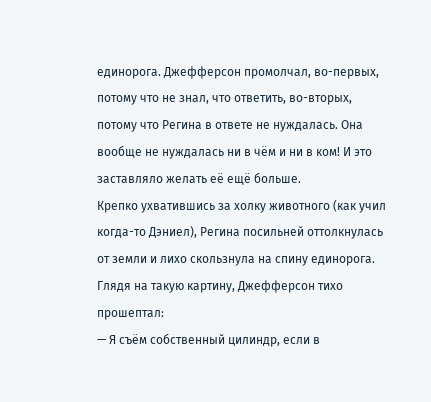единорога. Джефферсон промолчал, во-первых, потому что не знал, что ответить, во-вторых, потому что Регина в ответе не нуждалась. Она вообще не нуждалась ни в чём и ни в ком! И это заставляло желать её ещё больше.
Крепко ухватившись за холку животного (как учил когда-то Дэниел), Регина посильней оттолкнулась от земли и лихо скользнула на спину единорога.
Глядя на такую картину, Джефферсон тихо прошептал:
— Я съём собственный цилиндр, если в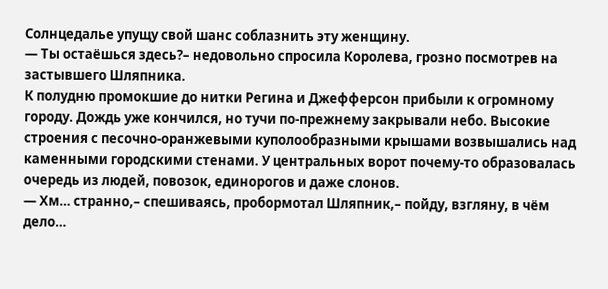Солнцедалье упущу свой шанс соблазнить эту женщину.
— Ты остаёшься здесь?– недовольно спросила Королева, грозно посмотрев на застывшего Шляпника.
К полудню промокшие до нитки Регина и Джефферсон прибыли к огромному городу. Дождь уже кончился, но тучи по-прежнему закрывали небо. Высокие строения с песочно-оранжевыми куполообразными крышами возвышались над каменными городскими стенами. У центральных ворот почему-то образовалась очередь из людей, повозок, единорогов и даже слонов.
— Хм… странно,– спешиваясь, пробормотал Шляпник,– пойду, взгляну, в чём дело…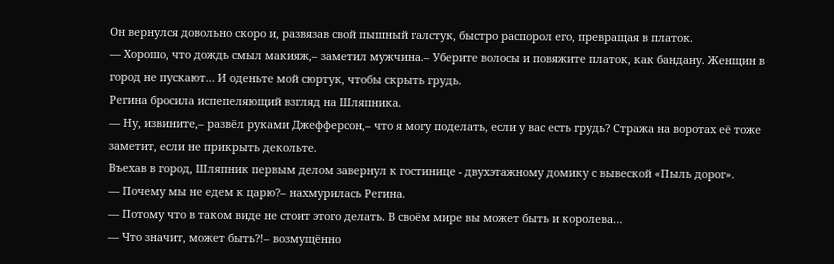Он вернулся довольно скоро и, развязав свой пышный галстук, быстро распорол его, превращая в платок.
— Хорошо, что дождь смыл макияж,– заметил мужчина.– Уберите волосы и повяжите платок, как бандану. Женщин в город не пускают… И оденьте мой сюртук, чтобы скрыть грудь.
Регина бросила испепеляющий взгляд на Шляпника.
— Ну, извините,– развёл руками Джефферсон,– что я могу поделать, если у вас есть грудь? Стража на воротах её тоже заметит, если не прикрыть декольте.
Въехав в город, Шляпник первым делом завернул к гостинице - двухэтажному домику с вывеской «Пыль дорог».
— Почему мы не едем к царю?– нахмурилась Регина.
— Потому что в таком виде не стоит этого делать. В своём мире вы может быть и королева…
— Что значит, может быть?!– возмущённо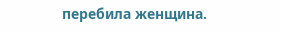перебила женщина.